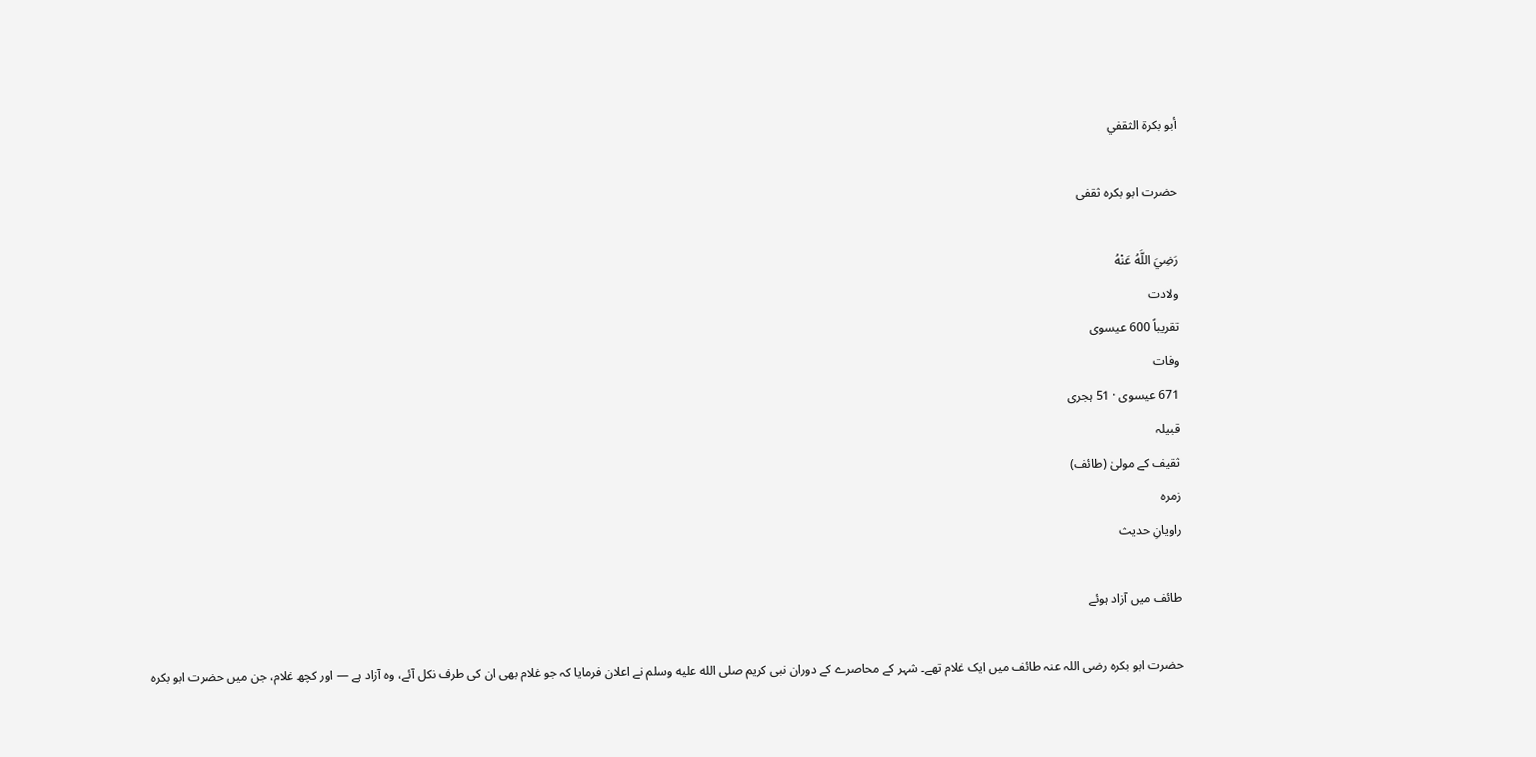أبو بكرة الثقفي

حضرت ابو بکرہ ثقفی

رَضِيَ اللَّهُ عَنْهُ
ولادت
تقریباً 600 عیسوی
وفات
671 عیسوی · 51 ہجری
قبیلہ
ثقیف کے مولیٰ (طائف)
زمرہ
راویانِ حدیث

طائف میں آزاد ہوئے

حضرت ابو بکرہ رضی اللہ عنہ طائف میں ایک غلام تھے۔ شہر کے محاصرے کے دوران نبی کریم صلى الله عليه وسلم نے اعلان فرمایا کہ جو غلام بھی ان کی طرف نکل آئے، وہ آزاد ہے — اور کچھ غلام، جن میں حضرت ابو بکرہ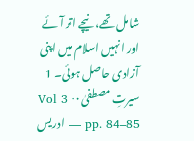شامل تھے، نیچے اتر آئے اور انہیں اسلام میں اپنی آزادی حاصل ہوئی۔ 1 سیرتِ مصطفیٰ · Vol 3 · pp. 84–85 — ادریس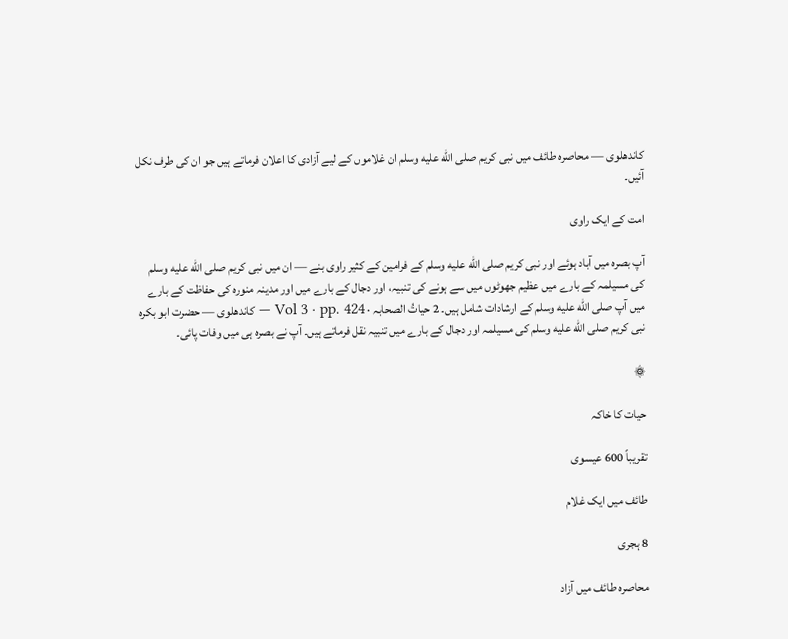کاندھلوی — محاصرہ طائف میں نبی کریم صلى الله عليه وسلم ان غلاموں کے لیے آزادی کا اعلان فرماتے ہیں جو ان کی طرف نکل آئیں۔

امت کے ایک راوی

آپ بصرہ میں آباد ہوئے اور نبی کریم صلى الله عليه وسلم کے فرامین کے کثیر راوی بنے — ان میں نبی کریم صلى الله عليه وسلم کی مسیلمہ کے بارے میں عظیم جھوٹوں میں سے ہونے کی تنبیہ، اور دجال کے بارے میں اور مدینہ منورہ کی حفاظت کے بارے میں آپ صلى الله عليه وسلم کے ارشادات شامل ہیں۔ 2 حیاتُ الصحابہ · Vol 3 · pp. 424 — کاندھلوی — حضرت ابو بکرہ نبی کریم صلى الله عليه وسلم کی مسیلمہ اور دجال کے بارے میں تنبیہ نقل فرماتے ہیں۔ آپ نے بصرہ ہی میں وفات پائی۔

۞

حیات کا خاکہ

تقریباً 600 عیسوی

طائف میں ایک غلام

8 ہجری

محاصرہ طائف میں آزاد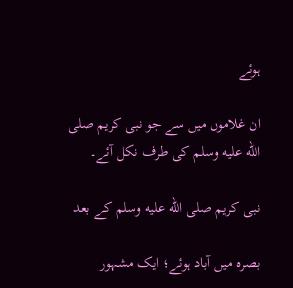ہوئے

ان غلاموں میں سے جو نبی کریم صلى الله عليه وسلم کی طرف نکل آئے۔

نبی کریم صلى الله عليه وسلم کے بعد

بصرہ میں آباد ہوئے؛ ایک مشہور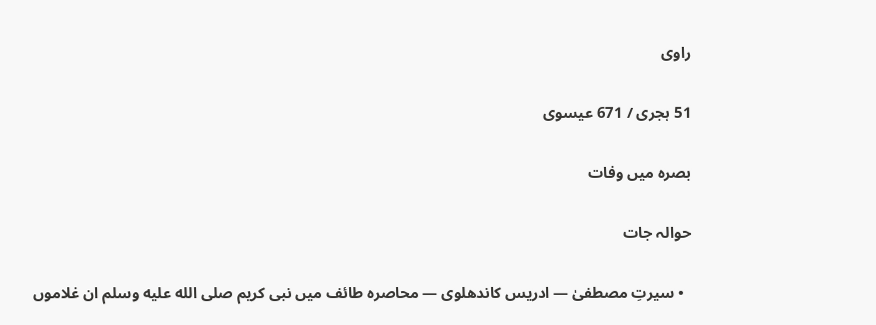راوی

51 ہجری / 671 عیسوی

بصرہ میں وفات

حوالہ جات

  • سیرتِ مصطفیٰ — ادریس کاندھلوی — محاصرہ طائف میں نبی کریم صلى الله عليه وسلم ان غلاموں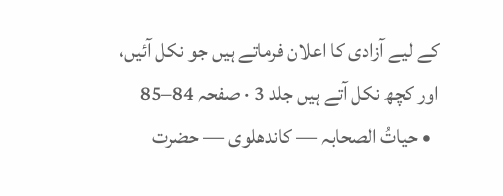کے لیے آزادی کا اعلان فرماتے ہیں جو نکل آئیں، اور کچھ نکل آتے ہیں جلد 3 · صفحہ 84–85
  • حیاتُ الصحابہ — کاندھلوی — حضرت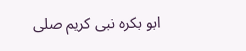ابو بکرہ نبی کریم صلى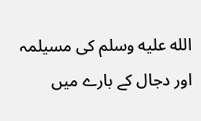الله عليه وسلم کی مسیلمہ اور دجال کے بارے میں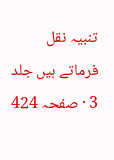تنبیہ نقل فرماتے ہیں جلد 3 · صفحہ 424